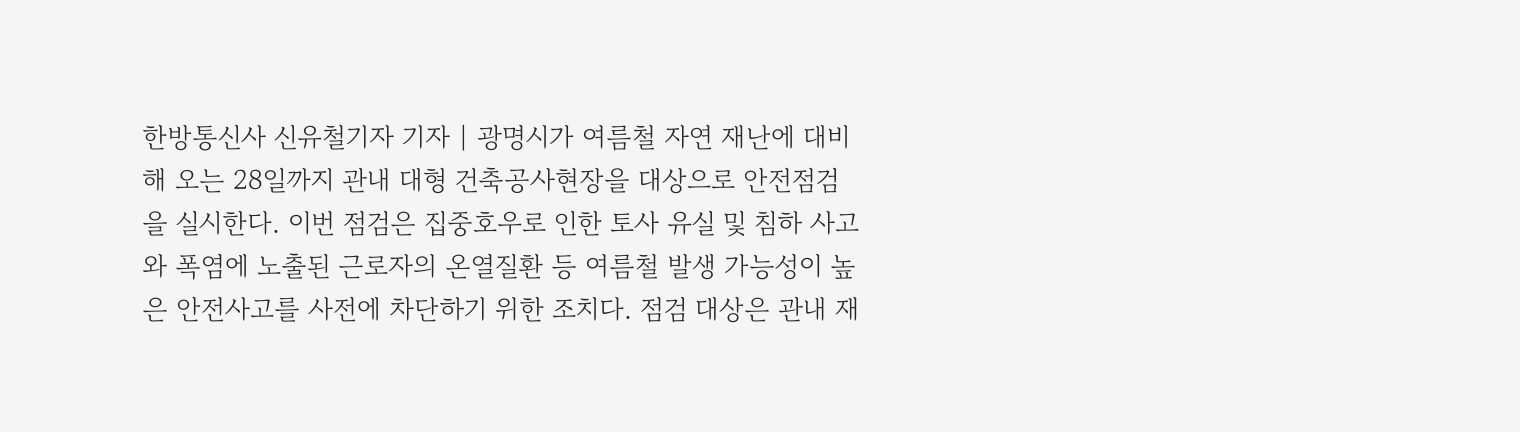한방통신사 신유철기자 기자 | 광명시가 여름철 자연 재난에 대비해 오는 28일까지 관내 대형 건축공사현장을 대상으로 안전점검을 실시한다. 이번 점검은 집중호우로 인한 토사 유실 및 침하 사고와 폭염에 노출된 근로자의 온열질환 등 여름철 발생 가능성이 높은 안전사고를 사전에 차단하기 위한 조치다. 점검 대상은 관내 재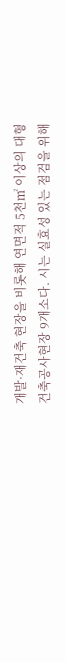개발·재건축 현장을 비롯해 연면적 5천㎡ 이상의 대형 건축공사현장 9개소다. 시는 실효성 있는 점검을 위해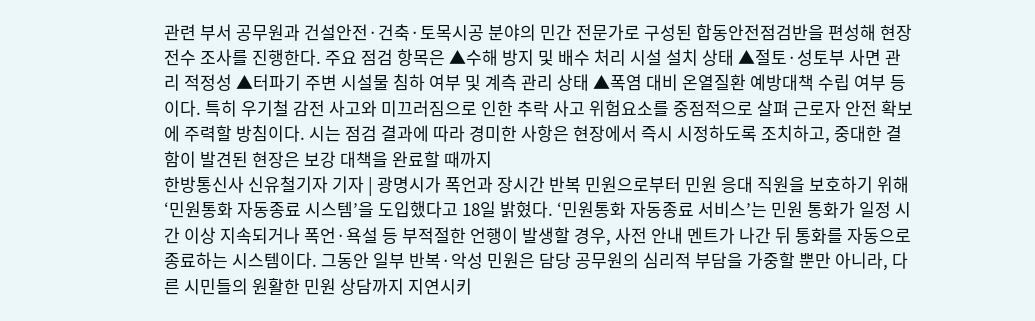관련 부서 공무원과 건설안전·건축·토목시공 분야의 민간 전문가로 구성된 합동안전점검반을 편성해 현장 전수 조사를 진행한다. 주요 점검 항목은 ▲수해 방지 및 배수 처리 시설 설치 상태 ▲절토·성토부 사면 관리 적정성 ▲터파기 주변 시설물 침하 여부 및 계측 관리 상태 ▲폭염 대비 온열질환 예방대책 수립 여부 등이다. 특히 우기철 감전 사고와 미끄러짐으로 인한 추락 사고 위험요소를 중점적으로 살펴 근로자 안전 확보에 주력할 방침이다. 시는 점검 결과에 따라 경미한 사항은 현장에서 즉시 시정하도록 조치하고, 중대한 결함이 발견된 현장은 보강 대책을 완료할 때까지
한방통신사 신유철기자 기자 | 광명시가 폭언과 장시간 반복 민원으로부터 민원 응대 직원을 보호하기 위해 ‘민원통화 자동종료 시스템’을 도입했다고 18일 밝혔다. ‘민원통화 자동종료 서비스’는 민원 통화가 일정 시간 이상 지속되거나 폭언·욕설 등 부적절한 언행이 발생할 경우, 사전 안내 멘트가 나간 뒤 통화를 자동으로 종료하는 시스템이다. 그동안 일부 반복·악성 민원은 담당 공무원의 심리적 부담을 가중할 뿐만 아니라, 다른 시민들의 원활한 민원 상담까지 지연시키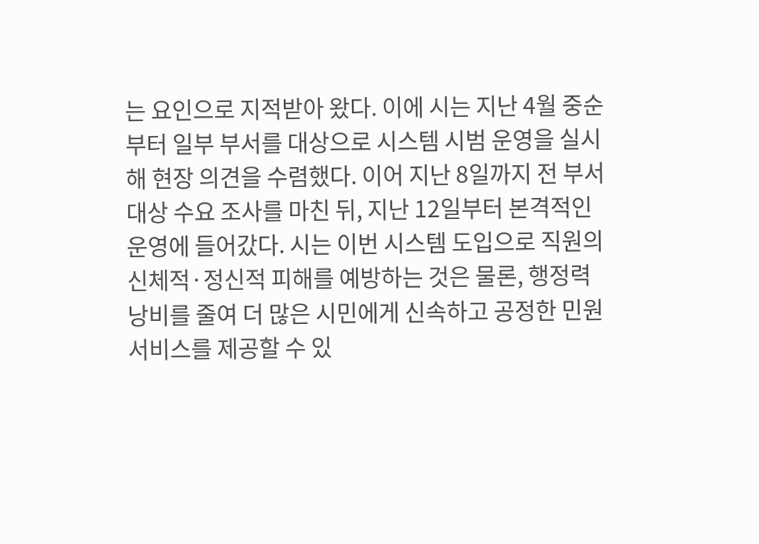는 요인으로 지적받아 왔다. 이에 시는 지난 4월 중순부터 일부 부서를 대상으로 시스템 시범 운영을 실시해 현장 의견을 수렴했다. 이어 지난 8일까지 전 부서 대상 수요 조사를 마친 뒤, 지난 12일부터 본격적인 운영에 들어갔다. 시는 이번 시스템 도입으로 직원의 신체적·정신적 피해를 예방하는 것은 물론, 행정력 낭비를 줄여 더 많은 시민에게 신속하고 공정한 민원 서비스를 제공할 수 있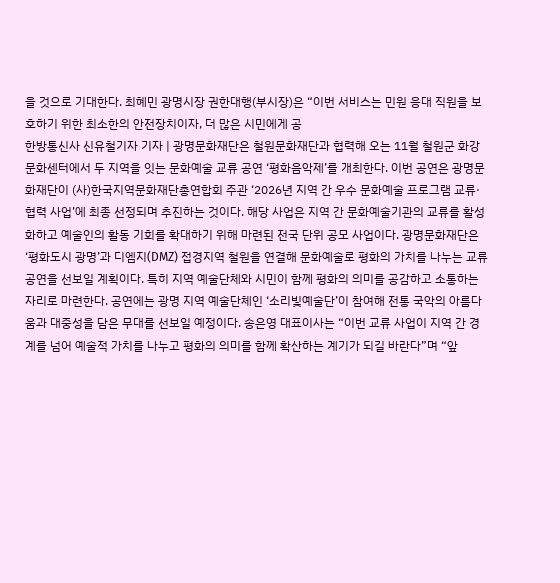을 것으로 기대한다. 최혜민 광명시장 권한대행(부시장)은 “이번 서비스는 민원 응대 직원을 보호하기 위한 최소한의 안전장치이자, 더 많은 시민에게 공
한방통신사 신유철기자 기자 | 광명문화재단은 철원문화재단과 협력해 오는 11월 철원군 화강문화센터에서 두 지역을 잇는 문화예술 교류 공연 ‘평화음악제’를 개최한다. 이번 공연은 광명문화재단이 (사)한국지역문화재단총연합회 주관 ‘2026년 지역 간 우수 문화예술 프로그램 교류·협력 사업’에 최종 선정되며 추진하는 것이다. 해당 사업은 지역 간 문화예술기관의 교류를 활성화하고 예술인의 활동 기회를 확대하기 위해 마련된 전국 단위 공모 사업이다. 광명문화재단은 ‘평화도시 광명’과 디엠지(DMZ) 접경지역 철원을 연결해 문화예술로 평화의 가치를 나누는 교류 공연을 선보일 계획이다. 특히 지역 예술단체와 시민이 함께 평화의 의미를 공감하고 소통하는 자리로 마련한다. 공연에는 광명 지역 예술단체인 ‘소리빛예술단’이 참여해 전통 국악의 아름다움과 대중성을 담은 무대를 선보일 예정이다. 송은영 대표이사는 “이번 교류 사업이 지역 간 경계를 넘어 예술적 가치를 나누고 평화의 의미를 함께 확산하는 계기가 되길 바란다”며 “앞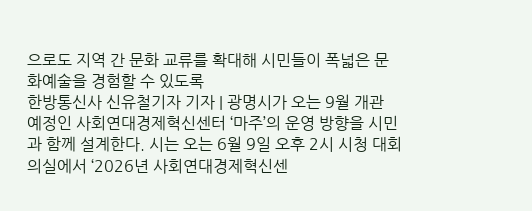으로도 지역 간 문화 교류를 확대해 시민들이 폭넓은 문화예술을 경험할 수 있도록
한방통신사 신유철기자 기자 | 광명시가 오는 9월 개관 예정인 사회연대경제혁신센터 ‘마주’의 운영 방향을 시민과 함께 설계한다. 시는 오는 6월 9일 오후 2시 시청 대회의실에서 ‘2026년 사회연대경제혁신센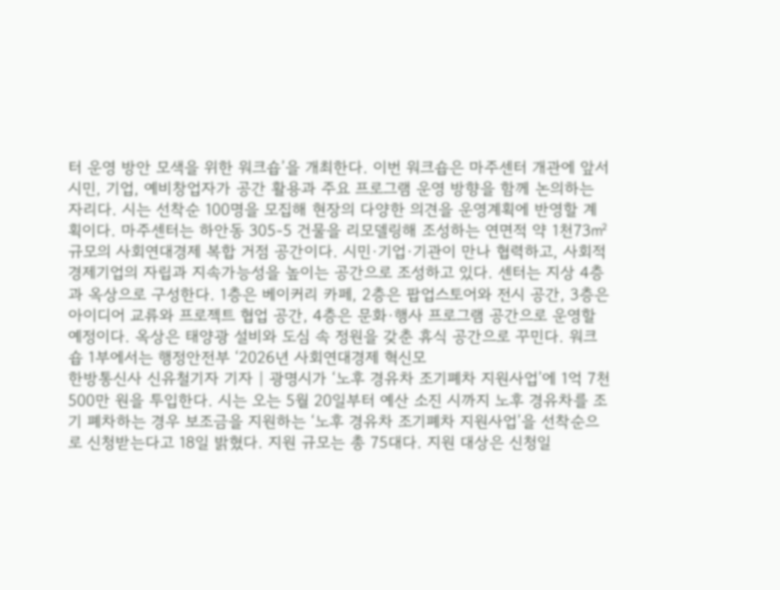터 운영 방안 모색을 위한 워크숍’을 개최한다. 이번 워크숍은 마주센터 개관에 앞서 시민, 기업, 예비창업자가 공간 활용과 주요 프로그램 운영 방향을 함께 논의하는 자리다. 시는 선착순 100명을 모집해 현장의 다양한 의견을 운영계획에 반영할 계획이다. 마주센터는 하안동 305-5 건물을 리모델링해 조성하는 연면적 약 1천73㎡ 규모의 사회연대경제 복합 거점 공간이다. 시민·기업·기관이 만나 협력하고, 사회적경제기업의 자립과 지속가능성을 높이는 공간으로 조성하고 있다. 센터는 지상 4층과 옥상으로 구성한다. 1층은 베이커리 카페, 2층은 팝업스토어와 전시 공간, 3층은 아이디어 교류와 프로젝트 협업 공간, 4층은 문화·행사 프로그램 공간으로 운영할 예정이다. 옥상은 태양광 설비와 도심 속 정원을 갖춘 휴식 공간으로 꾸민다. 워크숍 1부에서는 행정안전부 ‘2026년 사회연대경제 혁신모
한방통신사 신유철기자 기자 | 광명시가 ‘노후 경유차 조기폐차 지원사업’에 1억 7천500만 원을 투입한다. 시는 오는 5월 20일부터 예산 소진 시까지 노후 경유차를 조기 폐차하는 경우 보조금을 지원하는 ‘노후 경유차 조기폐차 지원사업’을 선착순으로 신청받는다고 18일 밝혔다. 지원 규모는 총 75대다. 지원 대상은 신청일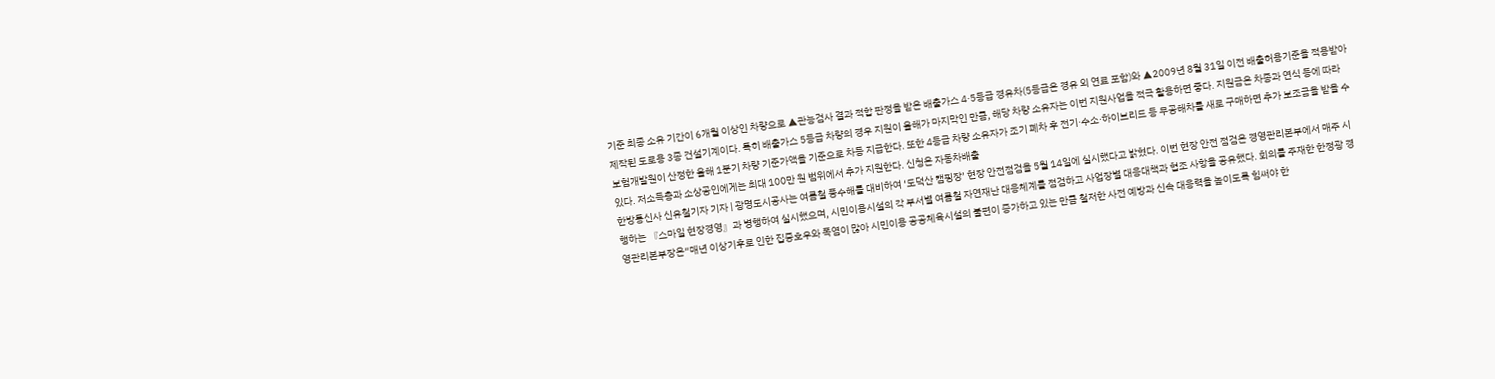기준 최종 소유 기간이 6개월 이상인 차량으로 ▲관능검사 결과 적합 판정을 받은 배출가스 4·5등급 경유차(5등급은 경유 외 연료 포함)와 ▲2009년 8월 31일 이전 배출허용기준을 적용받아 제작된 도로용 3종 건설기계이다. 특히 배출가스 5등급 차량의 경우 지원이 올해가 마지막인 만큼, 해당 차량 소유자는 이번 지원사업을 적극 활용하면 좋다. 지원금은 차종과 연식 등에 따라 보험개발원이 산정한 올해 1분기 차량 기준가액을 기준으로 차등 지급한다. 또한 4등급 차량 소유자가 조기 폐차 후 전기·수소·하이브리드 등 무공해차를 새로 구매하면 추가 보조금을 받을 수 있다. 저소득층과 소상공인에게는 최대 100만 원 범위에서 추가 지원한다. 신청은 자동차배출
한방통신사 신유철기자 기자 | 광명도시공사는 여름철 풍수해를 대비하여 ‘도덕산 캠핑장’ 현장 안전점검을 5월 14일에 실시했다고 밝혔다. 이번 현장 안전 점검은 경영관리본부에서 매주 시행하는 『스마일 현장경영』과 병행하여 실시했으며, 시민이용시설의 각 부서별 여름철 자연재난 대응체계를 점검하고 사업장별 대응대책과 협조 사항을 공유했다. 회의를 주재한 한정광 경영관리본부장은“매년 이상기후로 인한 집중호우와 폭염이 많아 시민이용 공공체육시설의 불편이 증가하고 있는 만큼 철저한 사전 예방과 신속 대응력을 높이도록 힘써야 한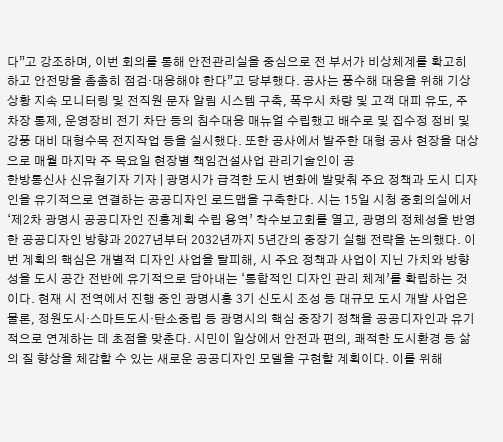다”고 강조하며, 이번 회의를 통해 안전관리실을 중심으로 전 부서가 비상체계를 확고히 하고 안전망을 촘촘히 점검·대응해야 한다”고 당부했다. 공사는 풍수해 대응을 위해 기상상황 지속 모니터링 및 전직원 문자 알림 시스템 구축, 폭우시 차량 및 고객 대피 유도, 주차장 통제, 운영장비 전기 차단 등의 침수대응 매뉴얼 수립했고 배수로 및 집수정 정비 및 강풍 대비 대형수목 전지작업 등을 실시했다. 또한 공사에서 발주한 대형 공사 현장을 대상으로 매월 마지막 주 목요일 현장별 책임건설사업 관리기술인이 공
한방통신사 신유철기자 기자 | 광명시가 급격한 도시 변화에 발맞춰 주요 정책과 도시 디자인을 유기적으로 연결하는 공공디자인 로드맵을 구축한다. 시는 15일 시청 중회의실에서 ‘제2차 광명시 공공디자인 진흥계획 수립 용역’ 착수보고회를 열고, 광명의 정체성을 반영한 공공디자인 방향과 2027년부터 2032년까지 5년간의 중장기 실행 전략을 논의했다. 이번 계획의 핵심은 개별적 디자인 사업을 탈피해, 시 주요 정책과 사업이 지닌 가치와 방향성을 도시 공간 전반에 유기적으로 담아내는 ‘통합적인 디자인 관리 체계’를 확립하는 것이다. 현재 시 전역에서 진행 중인 광명시흥 3기 신도시 조성 등 대규모 도시 개발 사업은 물론, 정원도시·스마트도시·탄소중립 등 광명시의 핵심 중장기 정책을 공공디자인과 유기적으로 연계하는 데 초점을 맞춘다. 시민이 일상에서 안전과 편의, 쾌적한 도시환경 등 삶의 질 향상을 체감할 수 있는 새로운 공공디자인 모델을 구현할 계획이다. 이를 위해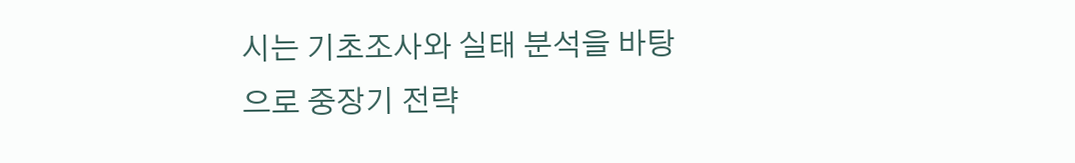시는 기초조사와 실태 분석을 바탕으로 중장기 전략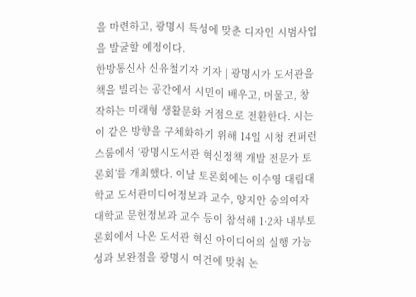을 마련하고, 광명시 특성에 맞춘 디자인 시범사업을 발굴할 예정이다.
한방통신사 신유철기자 기자 | 광명시가 도서관을 책을 빌리는 공간에서 시민이 배우고, 머물고, 창작하는 미래형 생활문화 거점으로 전환한다. 시는 이 같은 방향을 구체화하기 위해 14일 시청 컨퍼런스룸에서 ‘광명시도서관 혁신정책 개발 전문가 토론회’를 개최했다. 이날 토론회에는 이수영 대림대학교 도서관미디어정보과 교수, 양지안 숭의여자대학교 문헌정보과 교수 등이 참석해 1·2차 내부토론회에서 나온 도서관 혁신 아이디어의 실행 가능성과 보완점을 광명시 여건에 맞춰 논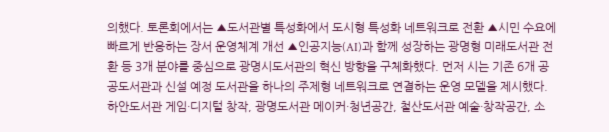의했다. 토론회에서는 ▲도서관별 특성화에서 도시형 특성화 네트워크로 전환 ▲시민 수요에 빠르게 반응하는 장서 운영체계 개선 ▲인공지능(AI)과 함께 성장하는 광명형 미래도서관 전환 등 3개 분야를 중심으로 광명시도서관의 혁신 방향을 구체화했다. 먼저 시는 기존 6개 공공도서관과 신설 예정 도서관을 하나의 주제형 네트워크로 연결하는 운영 모델을 제시했다. 하안도서관 게임·디지털 창작, 광명도서관 메이커·청년공간, 철산도서관 예술·창작공간, 소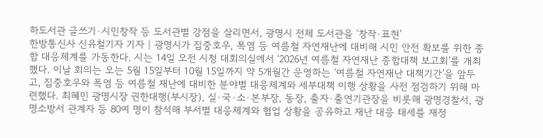하도서관 글쓰기·시민창작 등 도서관별 강점을 살리면서, 광명시 전체 도서관을 ‘창작·표현’
한방통신사 신유철기자 기자 | 광명시가 집중호우, 폭염 등 여름철 자연재난에 대비해 시민 안전 확보를 위한 종합 대응체계를 가동한다. 시는 14일 오전 시청 대회의실에서 ‘2026년 여름철 자연재난 종합대책 보고회’를 개최했다. 이날 회의는 오는 5월 15일부터 10월 15일까지 약 5개월간 운영하는 ‘여름철 자연재난 대책기간’을 앞두고, 집중호우와 폭염 등 여름철 재난에 대비한 분야별 대응체계와 세부대책 이행 상황을 사전 점검하기 위해 마련했다. 최혜민 광명시장 권한대행(부시장), 실·국·소·본부장, 동장, 출자·출연기관장을 비롯해 광명경찰서, 광명소방서 관계자 등 80여 명이 참석해 부서별 대응체계와 협업 상황을 공유하고 재난 대응 태세를 재정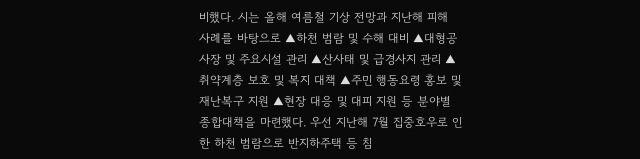비했다. 시는 올해 여름철 기상 전망과 지난해 피해 사례를 바탕으로 ▲하천 범람 및 수해 대비 ▲대형공사장 및 주요시설 관리 ▲산사태 및 급경사지 관리 ▲취약계층 보호 및 복지 대책 ▲주민 행동요령 홍보 및 재난복구 지원 ▲현장 대응 및 대피 지원 등 분야별 종합대책을 마련했다. 우선 지난해 7월 집중호우로 인한 하천 범람으로 반지하주택 등 침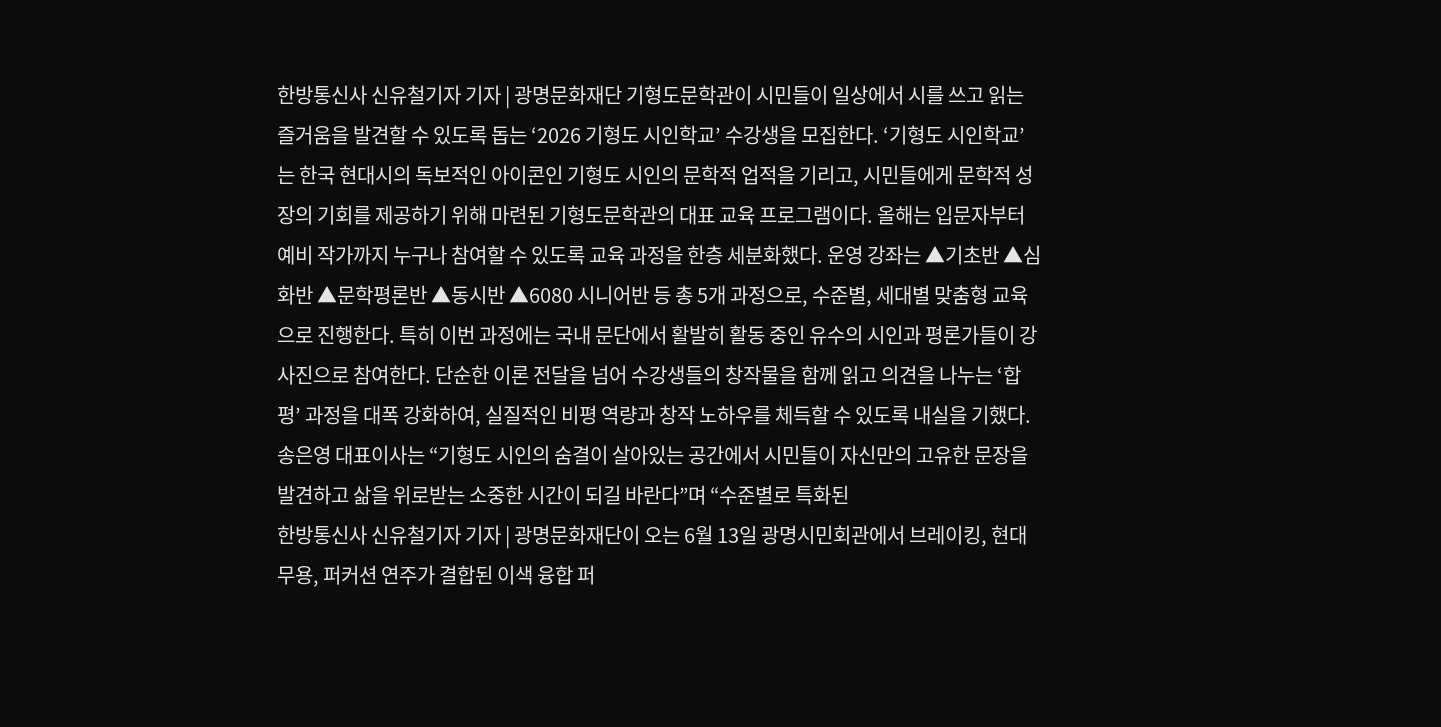한방통신사 신유철기자 기자 | 광명문화재단 기형도문학관이 시민들이 일상에서 시를 쓰고 읽는 즐거움을 발견할 수 있도록 돕는 ‘2026 기형도 시인학교’ 수강생을 모집한다. ‘기형도 시인학교’는 한국 현대시의 독보적인 아이콘인 기형도 시인의 문학적 업적을 기리고, 시민들에게 문학적 성장의 기회를 제공하기 위해 마련된 기형도문학관의 대표 교육 프로그램이다. 올해는 입문자부터 예비 작가까지 누구나 참여할 수 있도록 교육 과정을 한층 세분화했다. 운영 강좌는 ▲기초반 ▲심화반 ▲문학평론반 ▲동시반 ▲6080 시니어반 등 총 5개 과정으로, 수준별, 세대별 맞춤형 교육으로 진행한다. 특히 이번 과정에는 국내 문단에서 활발히 활동 중인 유수의 시인과 평론가들이 강사진으로 참여한다. 단순한 이론 전달을 넘어 수강생들의 창작물을 함께 읽고 의견을 나누는 ‘합평’ 과정을 대폭 강화하여, 실질적인 비평 역량과 창작 노하우를 체득할 수 있도록 내실을 기했다. 송은영 대표이사는 “기형도 시인의 숨결이 살아있는 공간에서 시민들이 자신만의 고유한 문장을 발견하고 삶을 위로받는 소중한 시간이 되길 바란다”며 “수준별로 특화된
한방통신사 신유철기자 기자 | 광명문화재단이 오는 6월 13일 광명시민회관에서 브레이킹, 현대무용, 퍼커션 연주가 결합된 이색 융합 퍼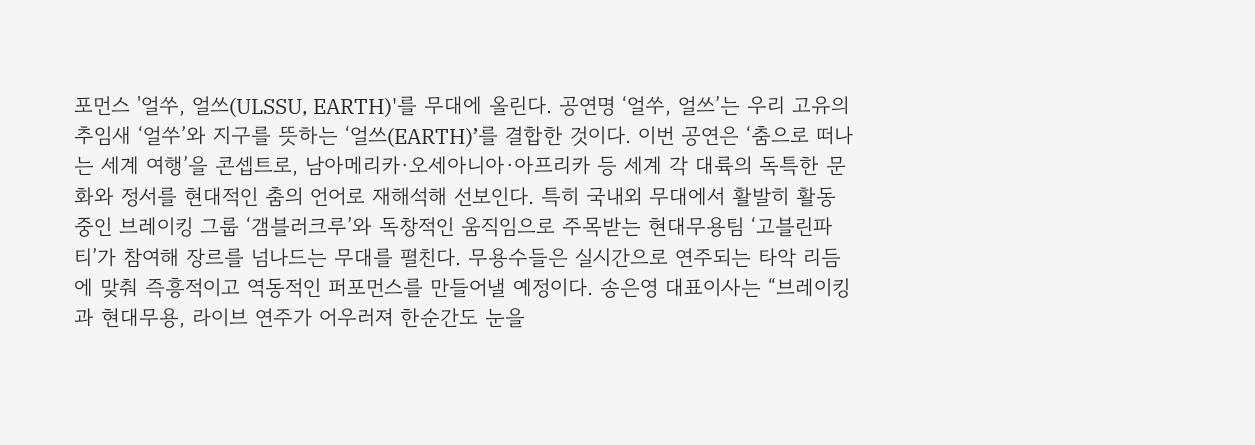포먼스 '얼쑤, 얼쓰(ULSSU, EARTH)'를 무대에 올린다. 공연명 ‘얼쑤, 얼쓰’는 우리 고유의 추임새 ‘얼쑤’와 지구를 뜻하는 ‘얼쓰(EARTH)’를 결합한 것이다. 이번 공연은 ‘춤으로 떠나는 세계 여행’을 콘셉트로, 남아메리카·오세아니아·아프리카 등 세계 각 대륙의 독특한 문화와 정서를 현대적인 춤의 언어로 재해석해 선보인다. 특히 국내외 무대에서 활발히 활동 중인 브레이킹 그룹 ‘갬블러크루’와 독창적인 움직임으로 주목받는 현대무용팀 ‘고블린파티’가 참여해 장르를 넘나드는 무대를 펼친다. 무용수들은 실시간으로 연주되는 타악 리듬에 맞춰 즉흥적이고 역동적인 퍼포먼스를 만들어낼 예정이다. 송은영 대표이사는 “브레이킹과 현대무용, 라이브 연주가 어우러져 한순간도 눈을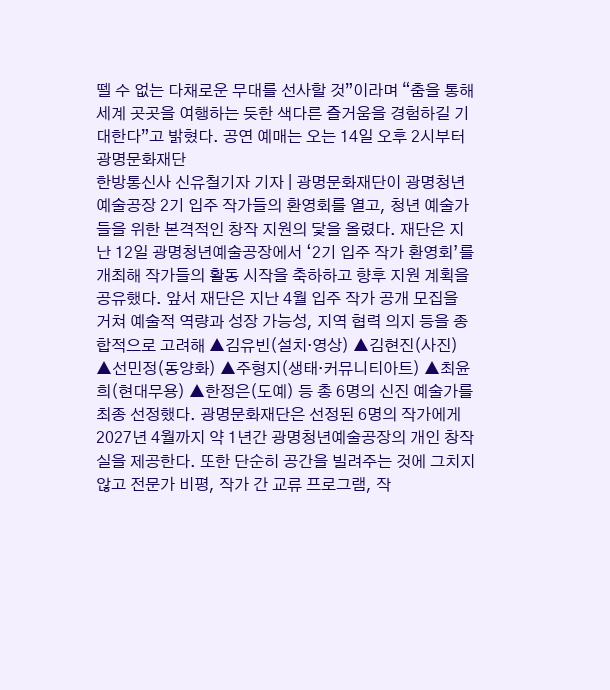뗄 수 없는 다채로운 무대를 선사할 것”이라며 “춤을 통해 세계 곳곳을 여행하는 듯한 색다른 즐거움을 경험하길 기대한다”고 밝혔다. 공연 예매는 오는 14일 오후 2시부터 광명문화재단
한방통신사 신유철기자 기자 | 광명문화재단이 광명청년예술공장 2기 입주 작가들의 환영회를 열고, 청년 예술가들을 위한 본격적인 창작 지원의 닻을 올렸다. 재단은 지난 12일 광명청년예술공장에서 ‘2기 입주 작가 환영회’를 개최해 작가들의 활동 시작을 축하하고 향후 지원 계획을 공유했다. 앞서 재단은 지난 4월 입주 작가 공개 모집을 거쳐 예술적 역량과 성장 가능성, 지역 협력 의지 등을 종합적으로 고려해 ▲김유빈(설치·영상) ▲김현진(사진) ▲선민정(동양화) ▲주형지(생태·커뮤니티아트) ▲최윤희(현대무용) ▲한정은(도예) 등 총 6명의 신진 예술가를 최종 선정했다. 광명문화재단은 선정된 6명의 작가에게 2027년 4월까지 약 1년간 광명청년예술공장의 개인 창작실을 제공한다. 또한 단순히 공간을 빌려주는 것에 그치지 않고 전문가 비평, 작가 간 교류 프로그램, 작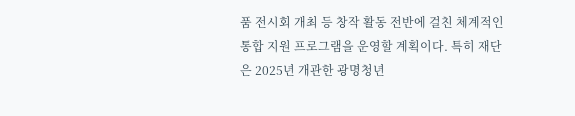품 전시회 개최 등 창작 활동 전반에 걸친 체계적인 통합 지원 프로그램을 운영할 계획이다. 특히 재단은 2025년 개관한 광명청년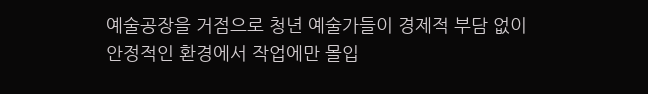예술공장을 거점으로 청년 예술가들이 경제적 부담 없이 안정적인 환경에서 작업에만 몰입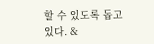할 수 있도록 돕고 있다. &